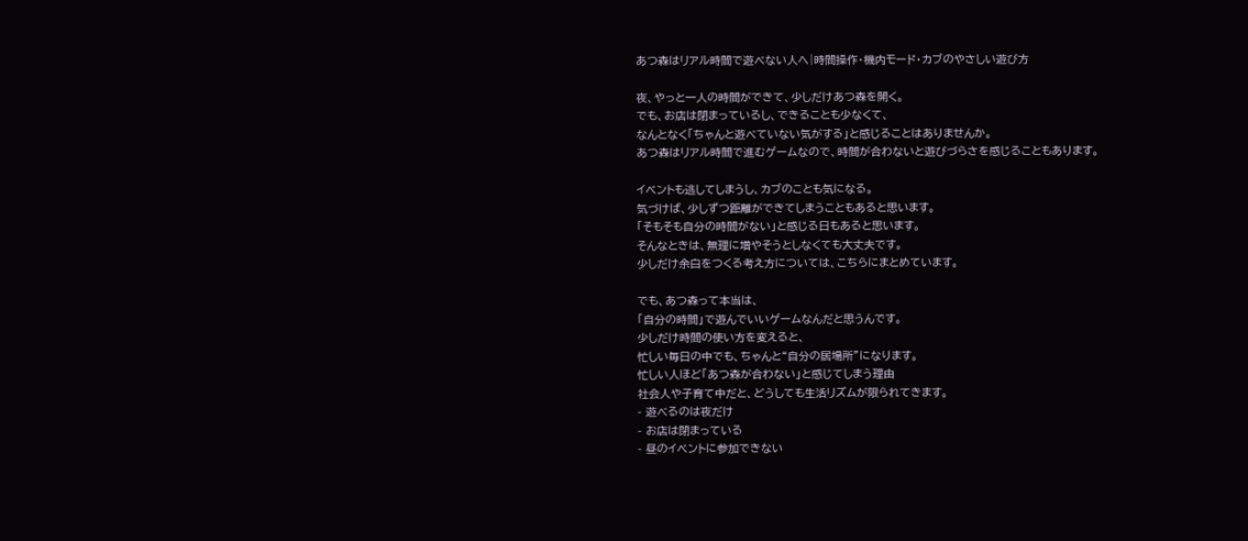あつ森はリアル時間で遊べない人へ|時間操作・機内モード・カブのやさしい遊び方

夜、やっと一人の時間ができて、少しだけあつ森を開く。
でも、お店は閉まっているし、できることも少なくて、
なんとなく「ちゃんと遊べていない気がする」と感じることはありませんか。
あつ森はリアル時間で進むゲームなので、時間が合わないと遊びづらさを感じることもあります。

イベントも逃してしまうし、カブのことも気になる。
気づけば、少しずつ距離ができてしまうこともあると思います。
「そもそも自分の時間がない」と感じる日もあると思います。
そんなときは、無理に増やそうとしなくても大丈夫です。
少しだけ余白をつくる考え方については、こちらにまとめています。

でも、あつ森って本当は、
「自分の時間」で遊んでいいゲームなんだと思うんです。
少しだけ時間の使い方を変えると、
忙しい毎日の中でも、ちゃんと“自分の居場所”になります。
忙しい人ほど「あつ森が合わない」と感じてしまう理由
社会人や子育て中だと、どうしても生活リズムが限られてきます。
- 遊べるのは夜だけ
- お店は閉まっている
- 昼のイベントに参加できない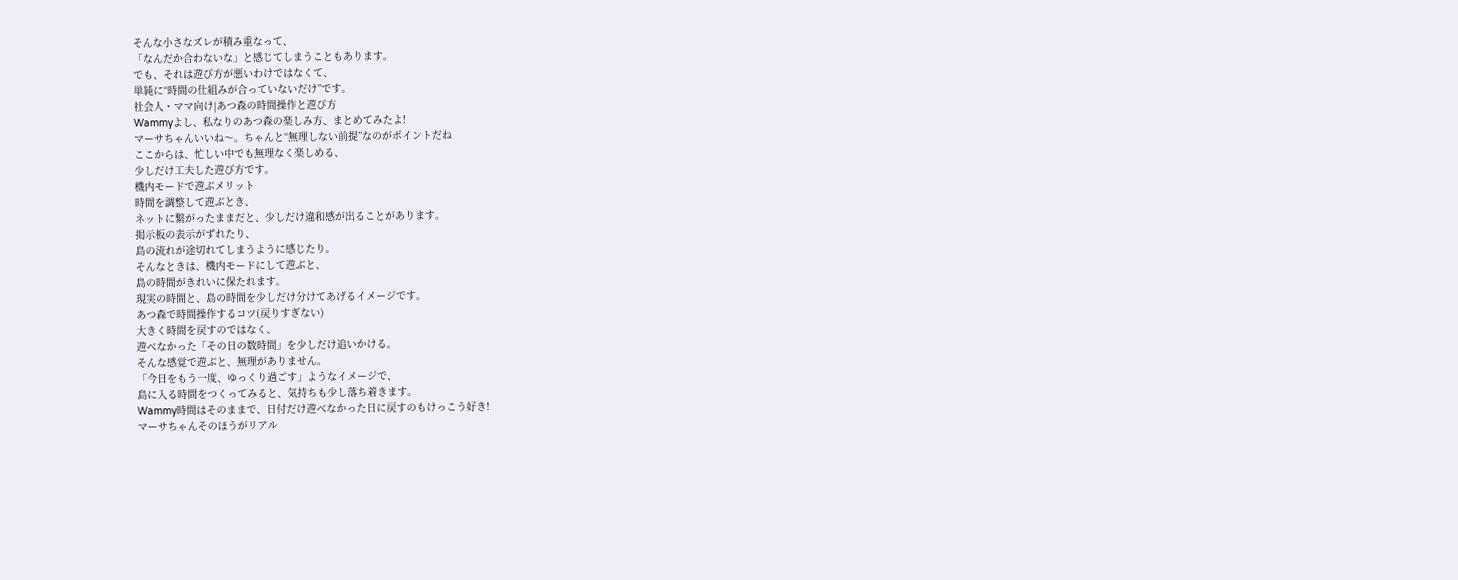そんな小さなズレが積み重なって、
「なんだか合わないな」と感じてしまうこともあります。
でも、それは遊び方が悪いわけではなくて、
単純に“時間の仕組みが合っていないだけ”です。
社会人・ママ向け|あつ森の時間操作と遊び方
Wammyよし、私なりのあつ森の楽しみ方、まとめてみたよ!
マーサちゃんいいね〜。ちゃんと“無理しない前提”なのがポイントだね
ここからは、忙しい中でも無理なく楽しめる、
少しだけ工夫した遊び方です。
機内モードで遊ぶメリット
時間を調整して遊ぶとき、
ネットに繋がったままだと、少しだけ違和感が出ることがあります。
掲示板の表示がずれたり、
島の流れが途切れてしまうように感じたり。
そんなときは、機内モードにして遊ぶと、
島の時間がきれいに保たれます。
現実の時間と、島の時間を少しだけ分けてあげるイメージです。
あつ森で時間操作するコツ(戻りすぎない)
大きく時間を戻すのではなく、
遊べなかった「その日の数時間」を少しだけ追いかける。
そんな感覚で遊ぶと、無理がありません。
「今日をもう一度、ゆっくり過ごす」ようなイメージで、
島に入る時間をつくってみると、気持ちも少し落ち着きます。
Wammy時間はそのままで、日付だけ遊べなかった日に戻すのもけっこう好き!
マーサちゃんそのほうがリアル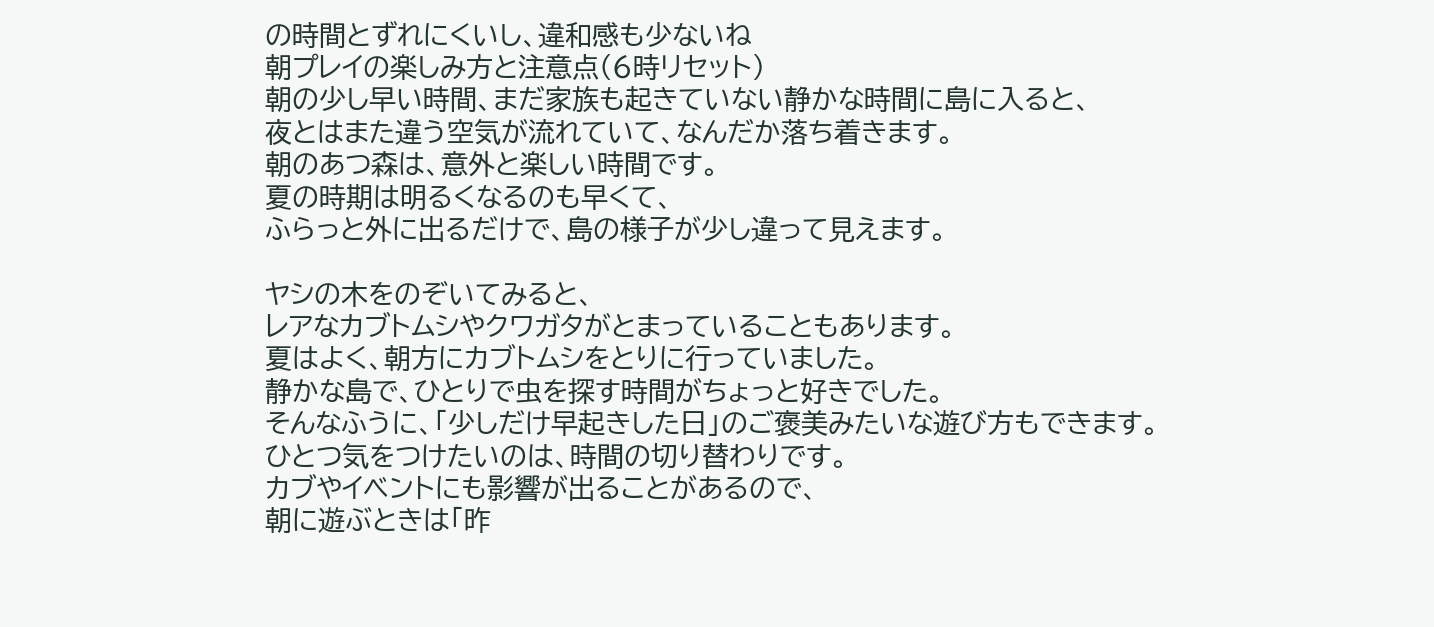の時間とずれにくいし、違和感も少ないね
朝プレイの楽しみ方と注意点(6時リセット)
朝の少し早い時間、まだ家族も起きていない静かな時間に島に入ると、
夜とはまた違う空気が流れていて、なんだか落ち着きます。
朝のあつ森は、意外と楽しい時間です。
夏の時期は明るくなるのも早くて、
ふらっと外に出るだけで、島の様子が少し違って見えます。

ヤシの木をのぞいてみると、
レアなカブトムシやクワガタがとまっていることもあります。
夏はよく、朝方にカブトムシをとりに行っていました。
静かな島で、ひとりで虫を探す時間がちょっと好きでした。
そんなふうに、「少しだけ早起きした日」のご褒美みたいな遊び方もできます。
ひとつ気をつけたいのは、時間の切り替わりです。
カブやイベントにも影響が出ることがあるので、
朝に遊ぶときは「昨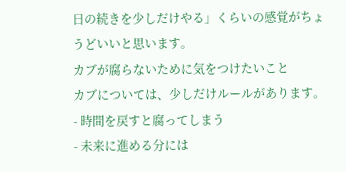日の続きを少しだけやる」くらいの感覚がちょうどいいと思います。
カブが腐らないために気をつけたいこと
カブについては、少しだけルールがあります。
- 時間を戻すと腐ってしまう
- 未来に進める分には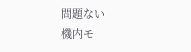問題ない
機内モ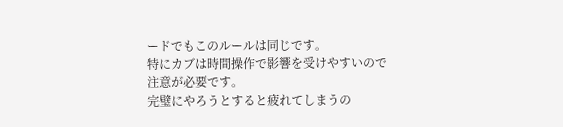ードでもこのルールは同じです。
特にカブは時間操作で影響を受けやすいので注意が必要です。
完璧にやろうとすると疲れてしまうの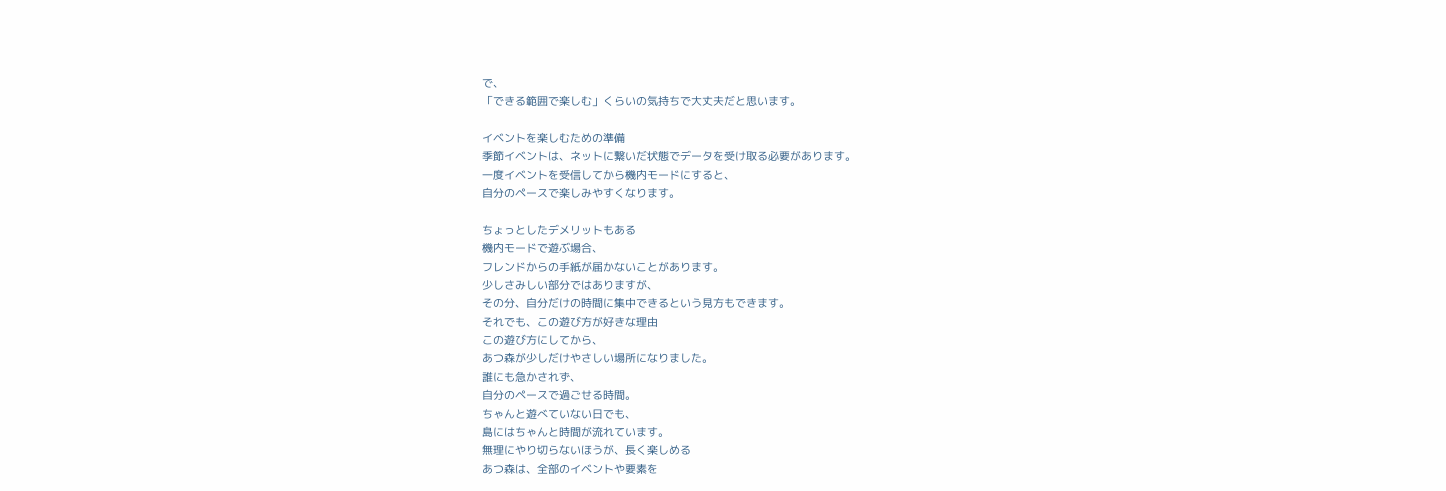で、
「できる範囲で楽しむ」くらいの気持ちで大丈夫だと思います。

イベントを楽しむための準備
季節イベントは、ネットに繋いだ状態でデータを受け取る必要があります。
一度イベントを受信してから機内モードにすると、
自分のペースで楽しみやすくなります。

ちょっとしたデメリットもある
機内モードで遊ぶ場合、
フレンドからの手紙が届かないことがあります。
少しさみしい部分ではありますが、
その分、自分だけの時間に集中できるという見方もできます。
それでも、この遊び方が好きな理由
この遊び方にしてから、
あつ森が少しだけやさしい場所になりました。
誰にも急かされず、
自分のペースで過ごせる時間。
ちゃんと遊べていない日でも、
島にはちゃんと時間が流れています。
無理にやり切らないほうが、長く楽しめる
あつ森は、全部のイベントや要素を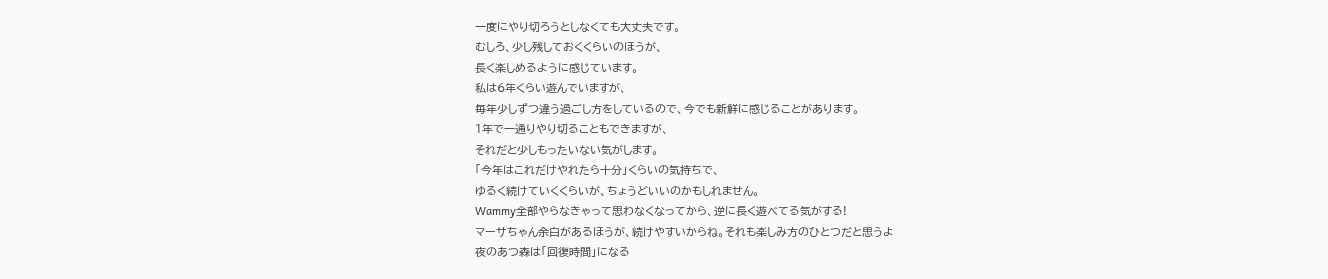一度にやり切ろうとしなくても大丈夫です。
むしろ、少し残しておくくらいのほうが、
長く楽しめるように感じています。
私は6年くらい遊んでいますが、
毎年少しずつ違う過ごし方をしているので、今でも新鮮に感じることがあります。
1年で一通りやり切ることもできますが、
それだと少しもったいない気がします。
「今年はこれだけやれたら十分」くらいの気持ちで、
ゆるく続けていくくらいが、ちょうどいいのかもしれません。
Wammy全部やらなきゃって思わなくなってから、逆に長く遊べてる気がする!
マーサちゃん余白があるほうが、続けやすいからね。それも楽しみ方のひとつだと思うよ
夜のあつ森は「回復時間」になる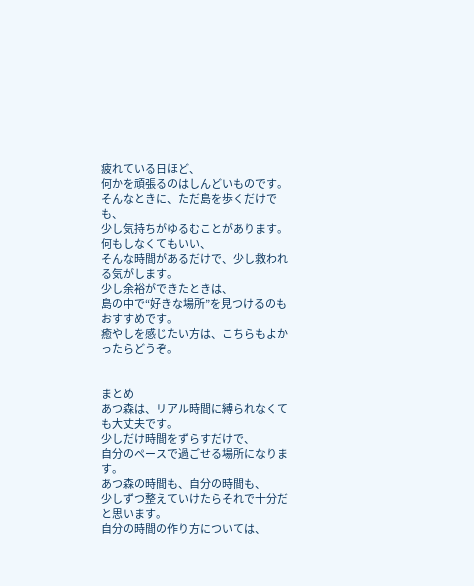疲れている日ほど、
何かを頑張るのはしんどいものです。
そんなときに、ただ島を歩くだけでも、
少し気持ちがゆるむことがあります。
何もしなくてもいい、
そんな時間があるだけで、少し救われる気がします。
少し余裕ができたときは、
島の中で“好きな場所”を見つけるのもおすすめです。
癒やしを感じたい方は、こちらもよかったらどうぞ。


まとめ
あつ森は、リアル時間に縛られなくても大丈夫です。
少しだけ時間をずらすだけで、
自分のペースで過ごせる場所になります。
あつ森の時間も、自分の時間も、
少しずつ整えていけたらそれで十分だと思います。
自分の時間の作り方については、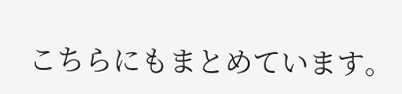こちらにもまとめています。